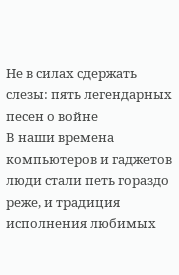Не в силах сдержать слезы: пять легендарных песен о войне
В наши времена компьютеров и гаджетов люди стали петь гораздо реже, и традиция исполнения любимых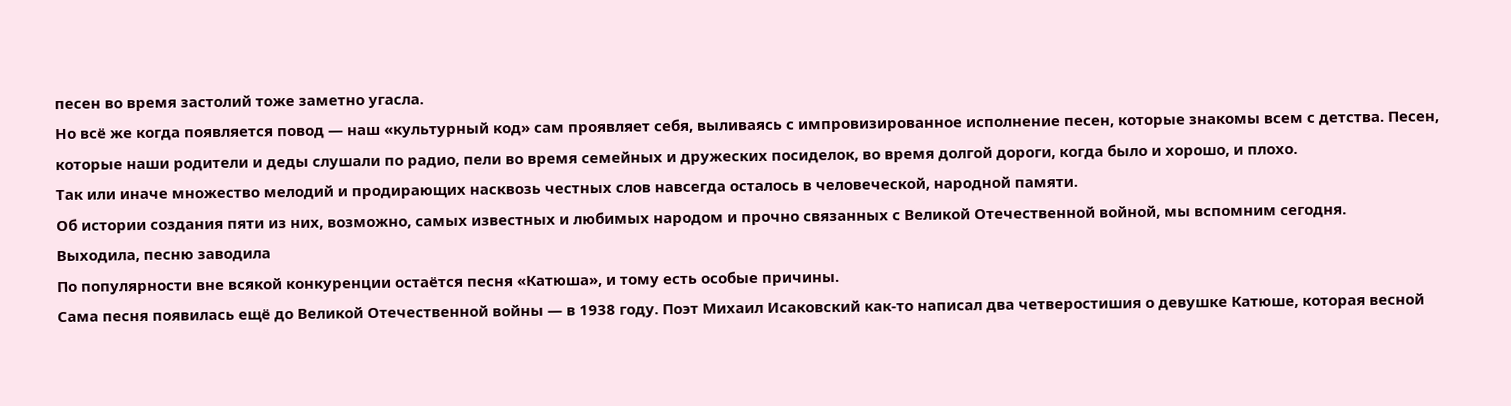песен во время застолий тоже заметно угасла.
Но всё же когда появляется повод — наш «культурный код» сам проявляет себя, выливаясь с импровизированное исполнение песен, которые знакомы всем с детства. Песен, которые наши родители и деды слушали по радио, пели во время семейных и дружеских посиделок, во время долгой дороги, когда было и хорошо, и плохо.
Так или иначе множество мелодий и продирающих насквозь честных слов навсегда осталось в человеческой, народной памяти.
Об истории создания пяти из них, возможно, самых известных и любимых народом и прочно связанных с Великой Отечественной войной, мы вспомним сегодня.
Выходила, песню заводила
По популярности вне всякой конкуренции остаётся песня «Катюша», и тому есть особые причины.
Сама песня появилась ещё до Великой Отечественной войны — в 1938 году. Поэт Михаил Исаковский как-то написал два четверостишия о девушке Катюше, которая весной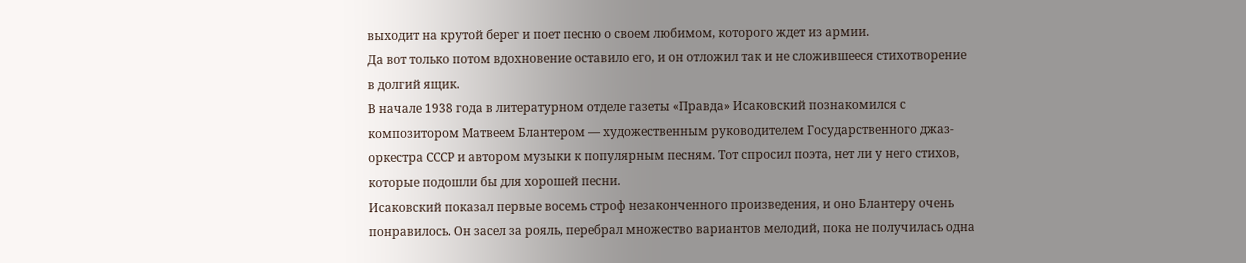выходит на крутой берег и поет песню о своем любимом, которого ждет из армии.
Да вот только потом вдохновение оставило его, и он отложил так и не сложившееся стихотворение в долгий ящик.
В начале 1938 года в литературном отделе газеты «Правда» Исаковский познакомился с композитором Матвеем Блантером — художественным руководителем Государственного джаз-оркестра СССР и автором музыки к популярным песням. Тот спросил поэта, нет ли у него стихов, которые подошли бы для хорошей песни.
Исаковский показал первые восемь строф незаконченного произведения, и оно Блантеру очень понравилось. Он засел за рояль, перебрал множество вариантов мелодий, пока не получилась одна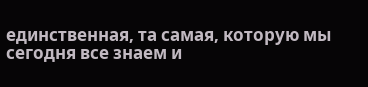единственная, та самая, которую мы сегодня все знаем и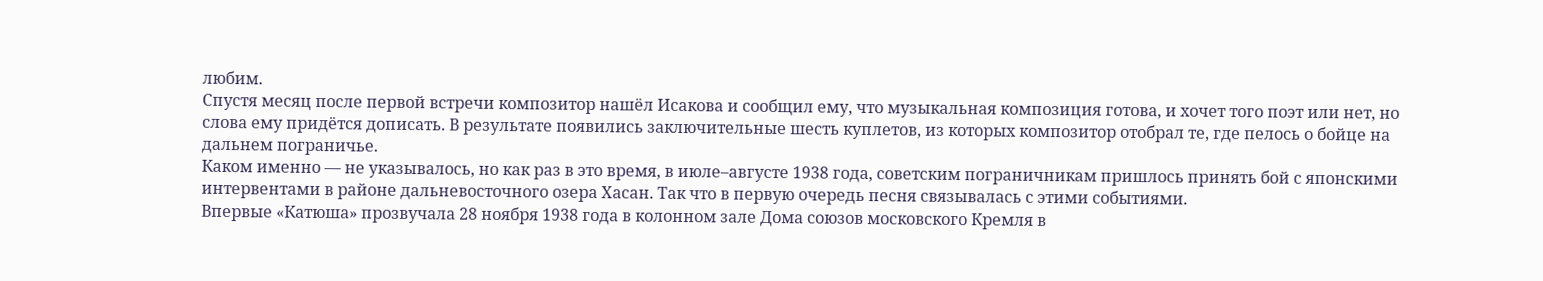любим.
Спустя месяц после первой встречи композитор нашёл Исакова и сообщил ему, что музыкальная композиция готова, и хочет того поэт или нет, но слова ему придётся дописать. В результате появились заключительные шесть куплетов, из которых композитор отобрал те, где пелось о бойце на дальнем пограничье.
Каком именно — не указывалось, но как раз в это время, в июле–августе 1938 года, советским пограничникам пришлось принять бой с японскими интервентами в районе дальневосточного озера Хасан. Так что в первую очередь песня связывалась с этими событиями.
Впервые «Катюша» прозвучала 28 ноября 1938 года в колонном зале Дома союзов московского Кремля в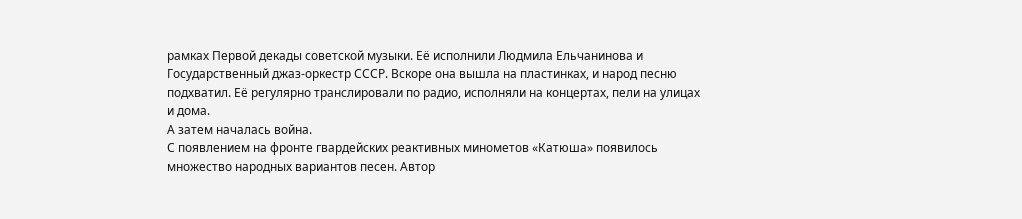рамках Первой декады советской музыки. Её исполнили Людмила Ельчанинова и Государственный джаз-оркестр СССР. Вскоре она вышла на пластинках, и народ песню подхватил. Её регулярно транслировали по радио, исполняли на концертах, пели на улицах и дома.
А затем началась война.
С появлением на фронте гвардейских реактивных минометов «Катюша» появилось множество народных вариантов песен. Автор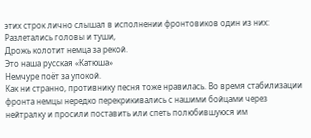этих строк лично слышал в исполнении фронтовиков один из них:
Разлетались головы и туши,
Дрожь колотит немца за рекой.
Это наша русская «Катюша»
Немчуре поёт за упокой.
Как ни странно, противнику песня тоже нравилась. Во время стабилизации фронта немцы нередко перекрикивались с нашими бойцами через нейтралку и просили поставить или спеть полюбившуюся им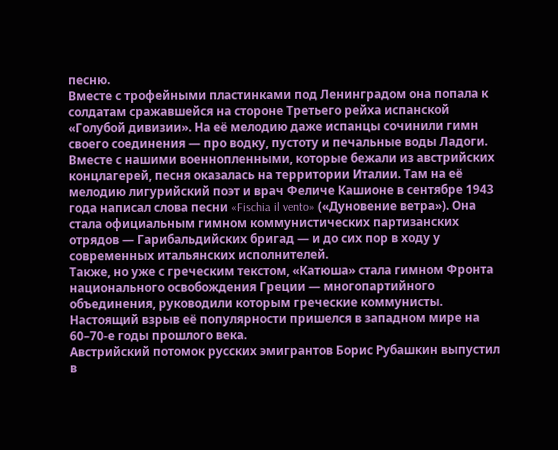песню.
Вместе с трофейными пластинками под Ленинградом она попала к солдатам сражавшейся на стороне Третьего рейха испанской «Голубой дивизии». На её мелодию даже испанцы сочинили гимн своего соединения — про водку, пустоту и печальные воды Ладоги.
Вместе с нашими военнопленными, которые бежали из австрийских концлагерей, песня оказалась на территории Италии. Там на её мелодию лигурийский поэт и врач Феличе Кашионе в сентябре 1943 года написал слова песни «Fischia il vento» («Дуновение ветра»). Она стала официальным гимном коммунистических партизанских отрядов — Гарибальдийских бригад — и до сих пор в ходу у современных итальянских исполнителей.
Также, но уже с греческим текстом, «Катюша» стала гимном Фронта национального освобождения Греции — многопартийного объединения, руководили которым греческие коммунисты.
Настоящий взрыв её популярности пришелся в западном мире на 60–70-е годы прошлого века.
Австрийский потомок русских эмигрантов Борис Рубашкин выпустил в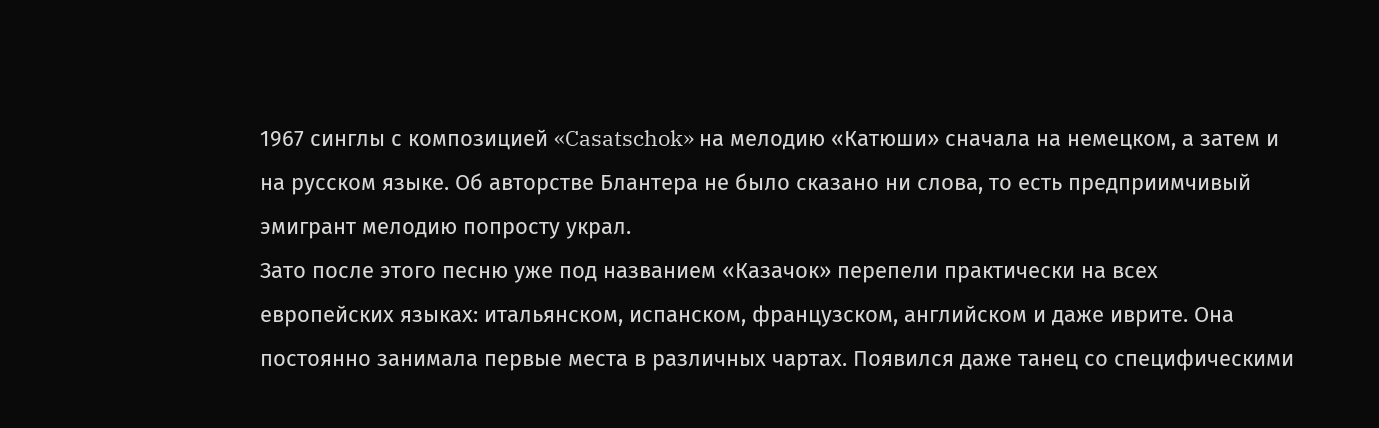1967 синглы с композицией «Casatschok» на мелодию «Катюши» сначала на немецком, а затем и на русском языке. Об авторстве Блантера не было сказано ни слова, то есть предприимчивый эмигрант мелодию попросту украл.
Зато после этого песню уже под названием «Казачок» перепели практически на всех европейских языках: итальянском, испанском, французском, английском и даже иврите. Она постоянно занимала первые места в различных чартах. Появился даже танец со специфическими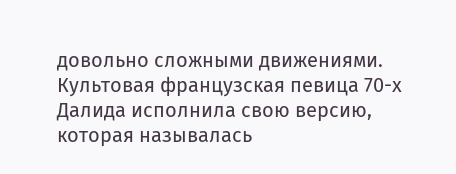довольно сложными движениями. Культовая французская певица 70-х Далида исполнила свою версию, которая называлась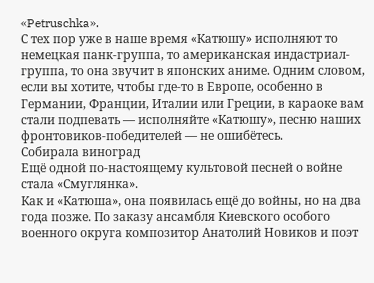«Petruschka».
С тех пор уже в наше время «Катюшу» исполняют то немецкая панк-группа, то американская индастриал-группа, то она звучит в японских аниме. Одним словом, если вы хотите, чтобы где-то в Европе, особенно в Германии, Франции, Италии или Греции, в караоке вам стали подпевать — исполняйте «Катюшу», песню наших фронтовиков-победителей — не ошибётесь.
Собирала виноград
Ещё одной по-настоящему культовой песней о войне стала «Смуглянка».
Как и «Катюша», она появилась ещё до войны, но на два года позже. По заказу ансамбля Киевского особого военного округа композитор Анатолий Новиков и поэт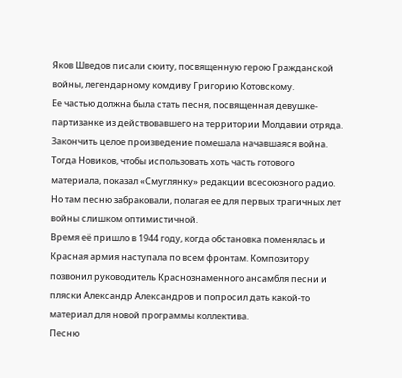Яков Шведов писали сюиту, посвященную герою Гражданской войны, легендарному комдиву Григорию Котовскому.
Ее частью должна была стать песня, посвященная девушке-партизанке из действовавшего на территории Молдавии отряда. Закончить целое произведение помешала начавшаяся война.
Тогда Новиков, чтобы использовать хоть часть готового материала, показал «Смуглянку» редакции всесоюзного радио. Но там песню забраковали, полагая ее для первых трагичных лет войны слишком оптимистичной.
Время её пришло в 1944 году, когда обстановка поменялась и Красная армия наступала по всем фронтам. Композитору позвонил руководитель Краснознаменного ансамбля песни и пляски Александр Александров и попросил дать какой-то материал для новой программы коллектива.
Песню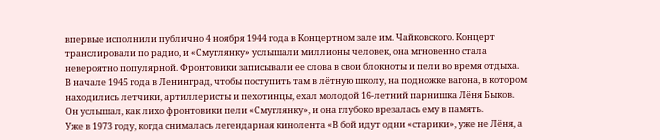впервые исполнили публично 4 ноября 1944 года в Концертном зале им. Чайковского. Концерт транслировали по радио, и «Смуглянку» услышали миллионы человек, она мгновенно стала невероятно популярной. Фронтовики записывали ее слова в свои блокноты и пели во время отдыха.
В начале 1945 года в Ленинград, чтобы поступить там в лётную школу, на подножке вагона, в котором находились летчики, артиллеристы и пехотинцы, ехал молодой 16-летний парнишка Лёня Быков.
Он услышал, как лихо фронтовики пели «Смуглянку», и она глубоко врезалась ему в память.
Уже в 1973 году, когда снималась легендарная кинолента «В бой идут одни «старики», уже не Лёня, а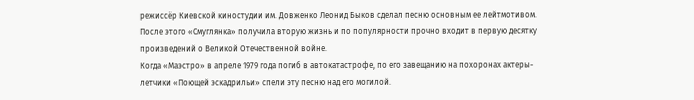режиссёр Киевской киностудии им. Довженко Леонид Быков сделал песню основным ее лейтмотивом. После этого «Смуглянка» получила вторую жизнь и по популярности прочно входит в первую десятку произведений о Великой Отечественной войне.
Когда «Маэстро» в апреле 1979 года погиб в автокатастрофе, по его завещанию на похоронах актеры-летчики «Поющей эскадрильи» спели эту песню над его могилой.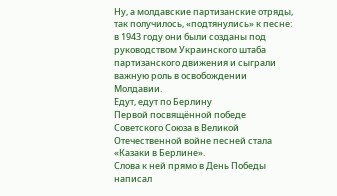Ну, а молдавские партизанские отряды, так получилось, «подтянулись» к песне: в 1943 году они были созданы под руководством Украинского штаба партизанского движения и сыграли важную роль в освобождении Молдавии.
Едут, едут по Берлину
Первой посвящённой победе Советского Союза в Великой Отечественной войне песней стала «Казаки в Берлине».
Слова к ней прямо в День Победы написал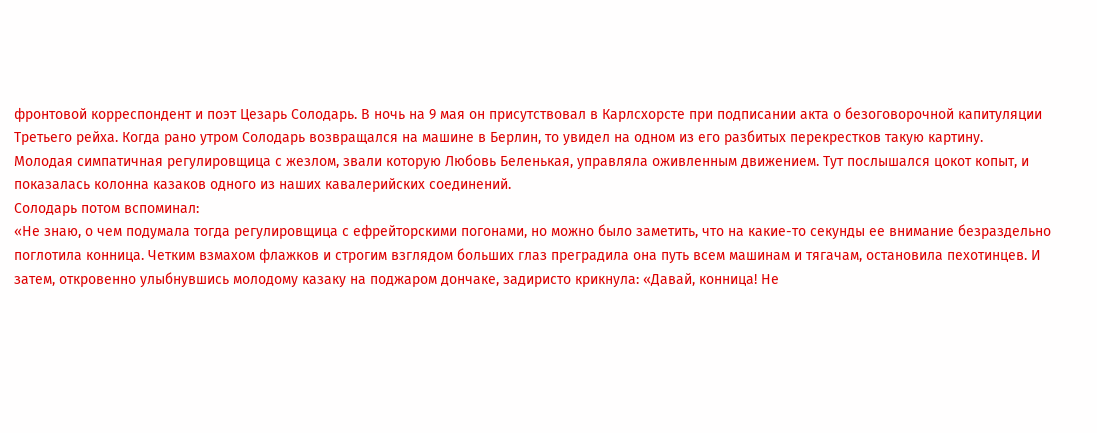фронтовой корреспондент и поэт Цезарь Солодарь. В ночь на 9 мая он присутствовал в Карлсхорсте при подписании акта о безоговорочной капитуляции Третьего рейха. Когда рано утром Солодарь возвращался на машине в Берлин, то увидел на одном из его разбитых перекрестков такую картину.
Молодая симпатичная регулировщица с жезлом, звали которую Любовь Беленькая, управляла оживленным движением. Тут послышался цокот копыт, и показалась колонна казаков одного из наших кавалерийских соединений.
Солодарь потом вспоминал:
«Не знаю, о чем подумала тогда регулировщица с ефрейторскими погонами, но можно было заметить, что на какие-то секунды ее внимание безраздельно поглотила конница. Четким взмахом флажков и строгим взглядом больших глаз преградила она путь всем машинам и тягачам, остановила пехотинцев. И затем, откровенно улыбнувшись молодому казаку на поджаром дончаке, задиристо крикнула: «Давай, конница! Не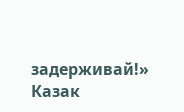задерживай!» Казак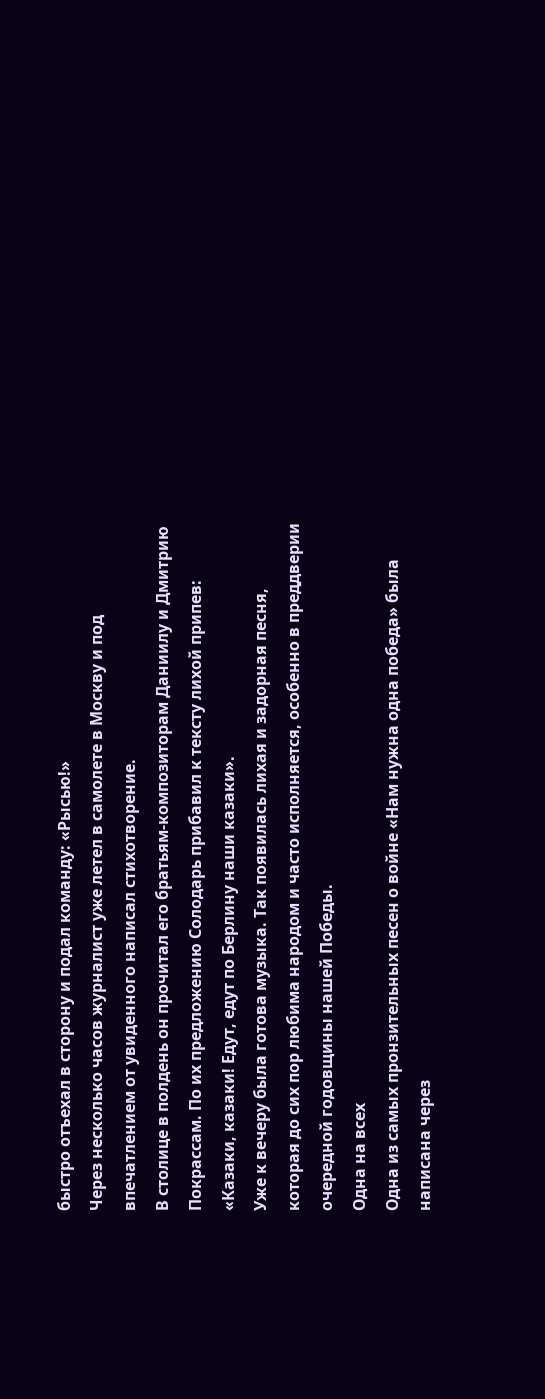быстро отъехал в сторону и подал команду: «Рысью!»
Через несколько часов журналист уже летел в самолете в Москву и под впечатлением от увиденного написал стихотворение.
В столице в полдень он прочитал его братьям-композиторам Даниилу и Дмитрию Покрассам. По их предложению Солодарь прибавил к тексту лихой припев: «Казаки, казаки! Едут, едут по Берлину наши казаки».
Уже к вечеру была готова музыка. Так появилась лихая и задорная песня, которая до сих пор любима народом и часто исполняется, особенно в преддверии очередной годовщины нашей Победы.
Одна на всех
Одна из самых пронзительных песен о войне «Нам нужна одна победа» была написана через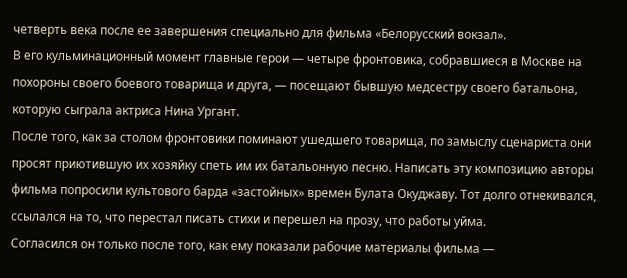четверть века после ее завершения специально для фильма «Белорусский вокзал».
В его кульминационный момент главные герои — четыре фронтовика, собравшиеся в Москве на похороны своего боевого товарища и друга, — посещают бывшую медсестру своего батальона, которую сыграла актриса Нина Ургант.
После того, как за столом фронтовики поминают ушедшего товарища, по замыслу сценариста они просят приютившую их хозяйку спеть им их батальонную песню. Написать эту композицию авторы фильма попросили культового барда «застойных» времен Булата Окуджаву. Тот долго отнекивался, ссылался на то, что перестал писать стихи и перешел на прозу, что работы уйма.
Согласился он только после того, как ему показали рабочие материалы фильма —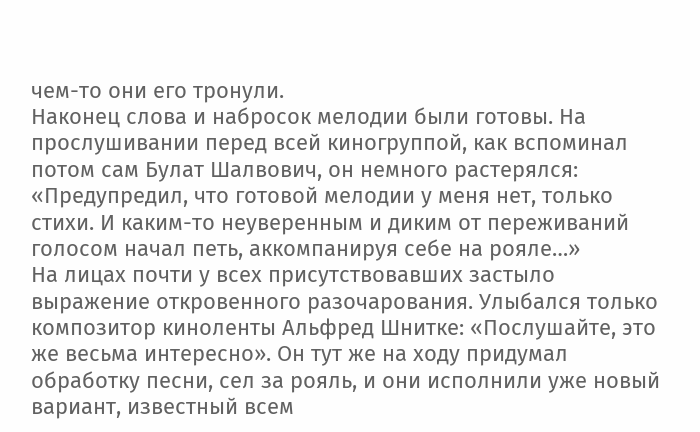чем-то они его тронули.
Наконец слова и набросок мелодии были готовы. На прослушивании перед всей киногруппой, как вспоминал потом сам Булат Шалвович, он немного растерялся:
«Предупредил, что готовой мелодии у меня нет, только стихи. И каким-то неуверенным и диким от переживаний голосом начал петь, аккомпанируя себе на рояле…»
На лицах почти у всех присутствовавших застыло выражение откровенного разочарования. Улыбался только композитор киноленты Альфред Шнитке: «Послушайте, это же весьма интересно». Он тут же на ходу придумал обработку песни, сел за рояль, и они исполнили уже новый вариант, известный всем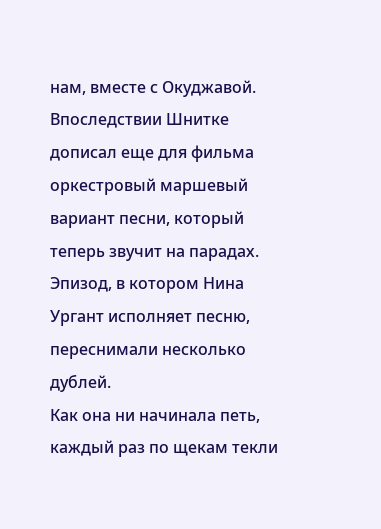нам, вместе с Окуджавой. Впоследствии Шнитке дописал еще для фильма оркестровый маршевый вариант песни, который теперь звучит на парадах.
Эпизод, в котором Нина Ургант исполняет песню, переснимали несколько дублей.
Как она ни начинала петь, каждый раз по щекам текли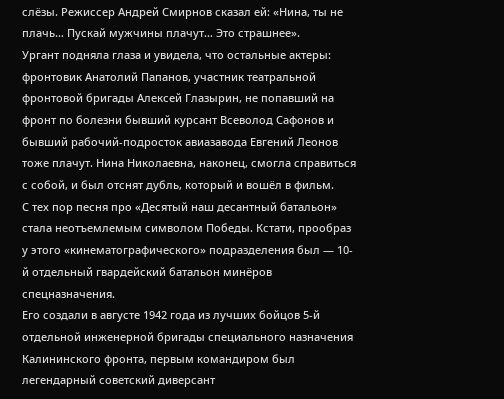слёзы. Режиссер Андрей Смирнов сказал ей: «Нина, ты не плачь… Пускай мужчины плачут… Это страшнее».
Ургант подняла глаза и увидела, что остальные актеры: фронтовик Анатолий Папанов, участник театральной фронтовой бригады Алексей Глазырин, не попавший на фронт по болезни бывший курсант Всеволод Сафонов и бывший рабочий-подросток авиазавода Евгений Леонов тоже плачут. Нина Николаевна, наконец, смогла справиться с собой, и был отснят дубль, который и вошёл в фильм.
С тех пор песня про «Десятый наш десантный батальон» стала неотъемлемым символом Победы. Кстати, прообраз у этого «кинематографического» подразделения был — 10-й отдельный гвардейский батальон минёров спецназначения.
Его создали в августе 1942 года из лучших бойцов 5-й отдельной инженерной бригады специального назначения Калининского фронта, первым командиром был легендарный советский диверсант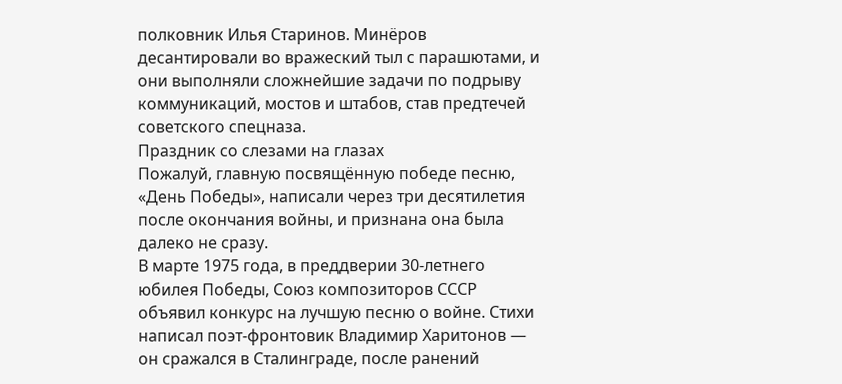полковник Илья Старинов. Минёров десантировали во вражеский тыл с парашютами, и они выполняли сложнейшие задачи по подрыву коммуникаций, мостов и штабов, став предтечей советского спецназа.
Праздник со слезами на глазах
Пожалуй, главную посвящённую победе песню, «День Победы», написали через три десятилетия после окончания войны, и признана она была далеко не сразу.
В марте 1975 года, в преддверии 30-летнего юбилея Победы, Союз композиторов СССР объявил конкурс на лучшую песню о войне. Стихи написал поэт-фронтовик Владимир Харитонов — он сражался в Сталинграде, после ранений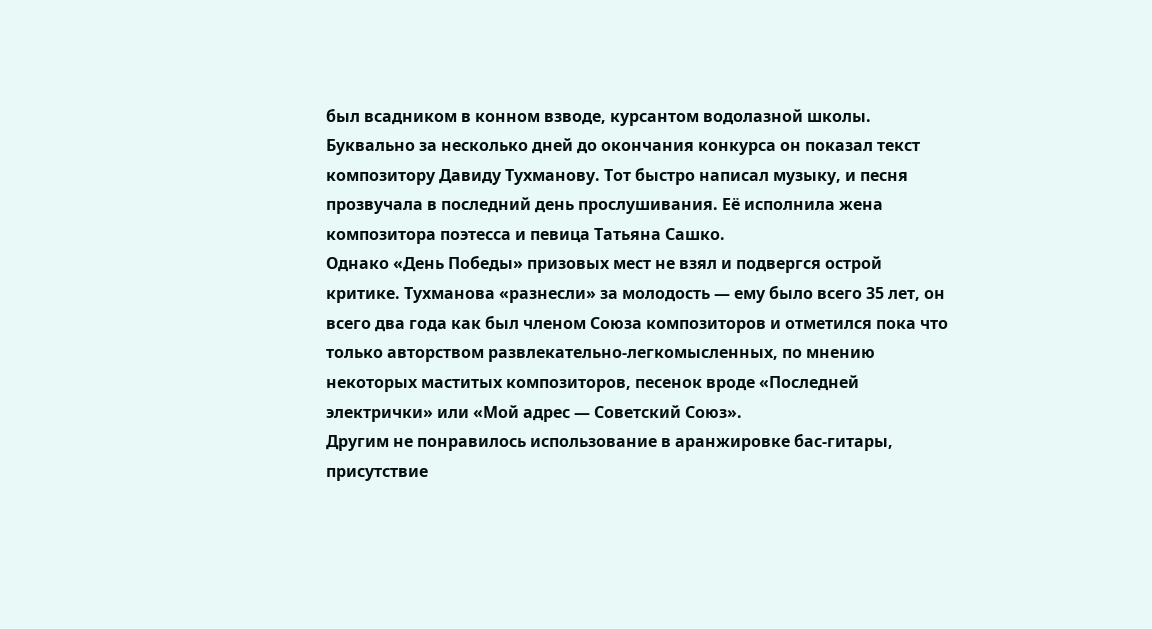был всадником в конном взводе, курсантом водолазной школы.
Буквально за несколько дней до окончания конкурса он показал текст композитору Давиду Тухманову. Тот быстро написал музыку, и песня прозвучала в последний день прослушивания. Её исполнила жена композитора поэтесса и певица Татьяна Сашко.
Однако «День Победы» призовых мест не взял и подвергся острой критике. Тухманова «разнесли» за молодость — ему было всего 35 лет, он всего два года как был членом Союза композиторов и отметился пока что только авторством развлекательно-легкомысленных, по мнению некоторых маститых композиторов, песенок вроде «Последней электрички» или «Мой адрес — Советский Союз».
Другим не понравилось использование в аранжировке бас-гитары, присутствие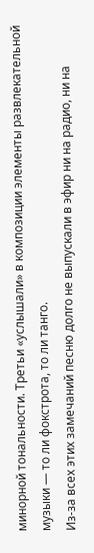минорной тональности. Третьи «услышали» в композиции элементы развлекательной музыки — то ли фокстрота, то ли танго.
Из-за всех этих замечаний песню долго не выпускали в эфир ни на радио, ни на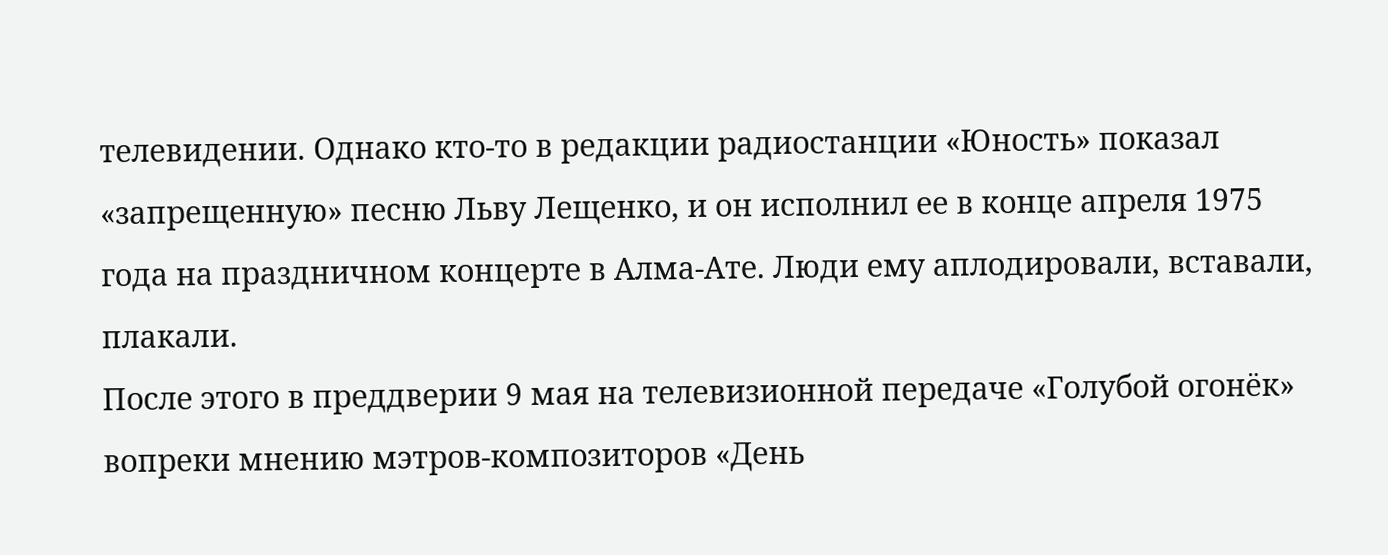телевидении. Однако кто-то в редакции радиостанции «Юность» показал «запрещенную» песню Льву Лещенко, и он исполнил ее в конце апреля 1975 года на праздничном концерте в Алма-Ате. Люди ему аплодировали, вставали, плакали.
После этого в преддверии 9 мая на телевизионной передаче «Голубой огонёк» вопреки мнению мэтров-композиторов «День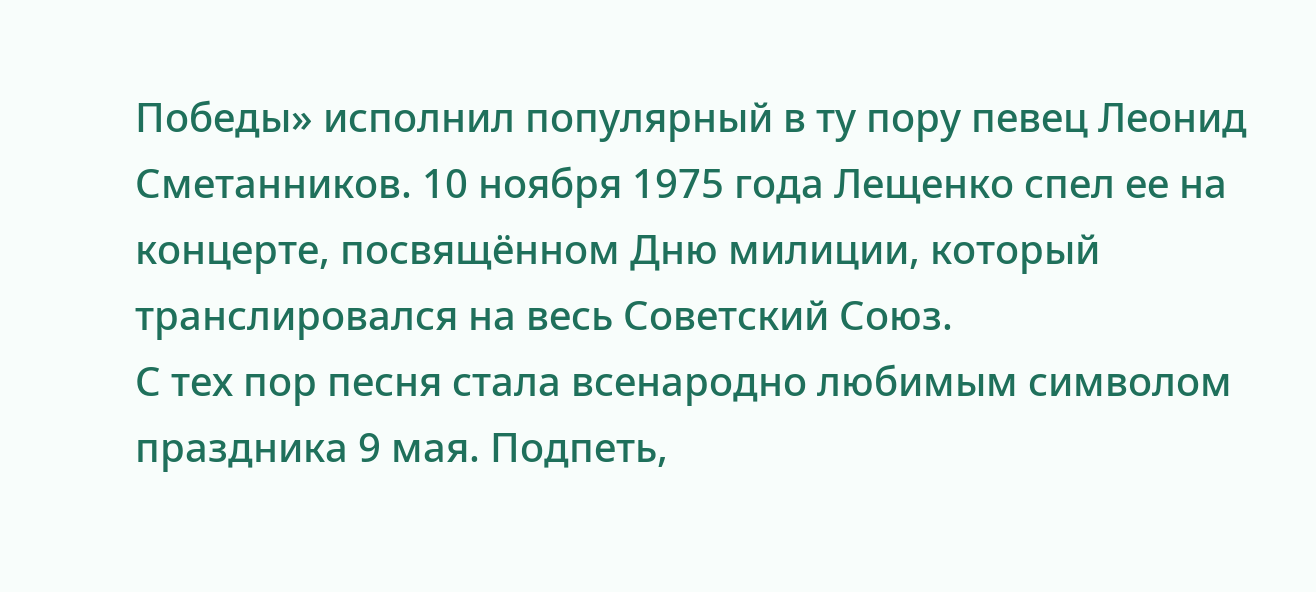Победы» исполнил популярный в ту пору певец Леонид Сметанников. 10 ноября 1975 года Лещенко спел ее на концерте, посвящённом Дню милиции, который транслировался на весь Советский Союз.
С тех пор песня стала всенародно любимым символом праздника 9 мая. Подпеть,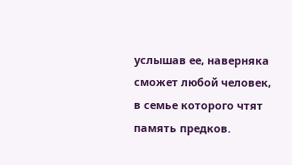услышав ее, наверняка сможет любой человек, в семье которого чтят память предков.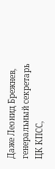Даже Леонид Брежнев, генеральный секретарь ЦК КПСС,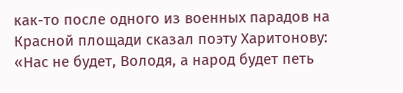как-то после одного из военных парадов на Красной площади сказал поэту Харитонову: «Нас не будет, Володя, а народ будет петь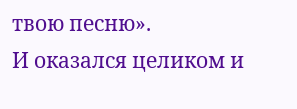твою песню».
И оказался целиком и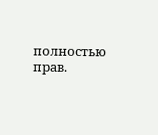полностью прав.